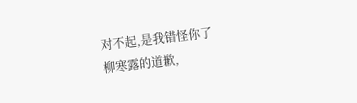对不起,是我错怪你了
柳寒露的道歉,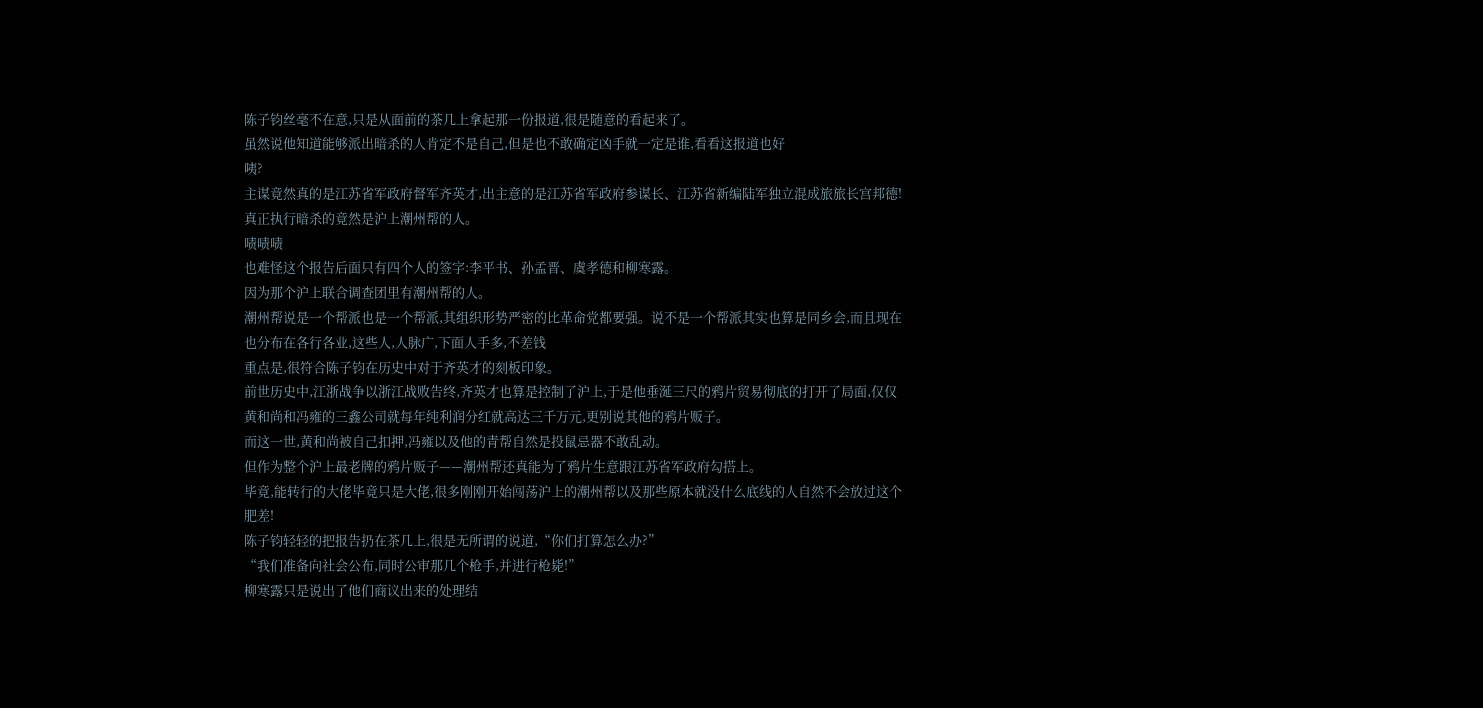陈子钧丝毫不在意,只是从面前的茶几上拿起那一份报道,很是随意的看起来了。
虽然说他知道能够派出暗杀的人肯定不是自己,但是也不敢确定凶手就一定是谁,看看这报道也好
咦?
主谋竟然真的是江苏省军政府督军齐英才,出主意的是江苏省军政府参谋长、江苏省新编陆军独立混成旅旅长宫邦德!
真正执行暗杀的竟然是沪上潮州帮的人。
啧啧啧
也难怪这个报告后面只有四个人的签字:李平书、孙孟晋、虞孝德和柳寒露。
因为那个沪上联合调查团里有潮州帮的人。
潮州帮说是一个帮派也是一个帮派,其组织形势严密的比革命党都要强。说不是一个帮派其实也算是同乡会,而且现在也分布在各行各业,这些人,人脉广,下面人手多,不差钱
重点是,很符合陈子钧在历史中对于齐英才的刻板印象。
前世历史中,江浙战争以浙江战败告终,齐英才也算是控制了沪上,于是他垂涎三尺的鸦片贸易彻底的打开了局面,仅仅黄和尚和冯雍的三鑫公司就每年纯利润分红就高达三千万元,更别说其他的鸦片贩子。
而这一世,黄和尚被自己扣押,冯雍以及他的青帮自然是投鼠忌器不敢乱动。
但作为整个沪上最老牌的鸦片贩子——潮州帮还真能为了鸦片生意跟江苏省军政府勾搭上。
毕竟,能转行的大佬毕竟只是大佬,很多刚刚开始闯荡沪上的潮州帮以及那些原本就没什么底线的人自然不会放过这个肥差!
陈子钧轻轻的把报告扔在茶几上,很是无所谓的说道,“你们打算怎么办?”
“我们准备向社会公布,同时公审那几个枪手,并进行枪毙!”
柳寒露只是说出了他们商议出来的处理结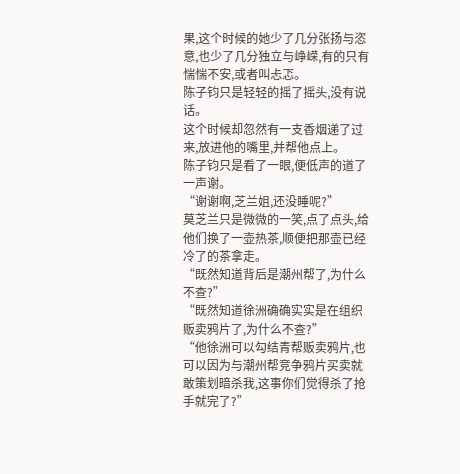果,这个时候的她少了几分张扬与恣意,也少了几分独立与峥嵘,有的只有惴惴不安,或者叫忐忑。
陈子钧只是轻轻的摇了摇头,没有说话。
这个时候却忽然有一支香烟递了过来,放进他的嘴里,并帮他点上。
陈子钧只是看了一眼,便低声的道了一声谢。
“谢谢啊,芝兰姐,还没睡呢?”
莫芝兰只是微微的一笑,点了点头,给他们换了一壶热茶,顺便把那壶已经冷了的茶拿走。
“既然知道背后是潮州帮了,为什么不查?”
“既然知道徐洲确确实实是在组织贩卖鸦片了,为什么不查?”
“他徐洲可以勾结青帮贩卖鸦片,也可以因为与潮州帮竞争鸦片买卖就敢策划暗杀我,这事你们觉得杀了抢手就完了?”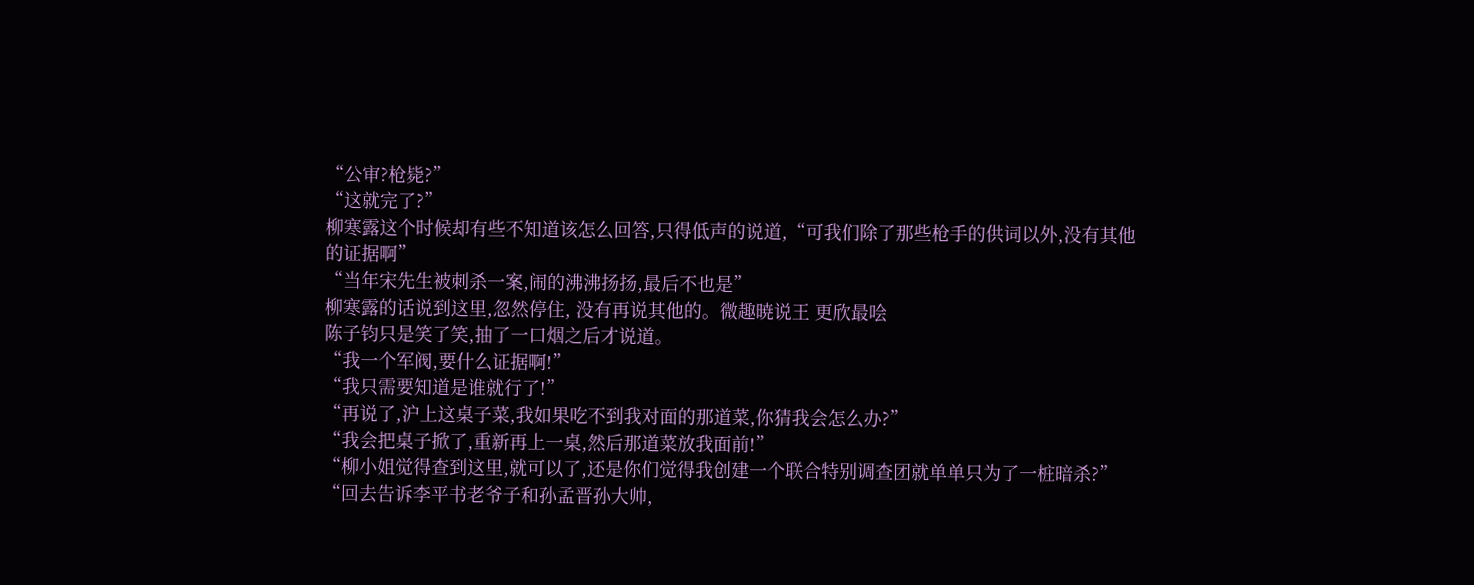“公审?枪毙?”
“这就完了?”
柳寒露这个时候却有些不知道该怎么回答,只得低声的说道,“可我们除了那些枪手的供词以外,没有其他的证据啊”
“当年宋先生被刺杀一案,闹的沸沸扬扬,最后不也是”
柳寒露的话说到这里,忽然停住, 没有再说其他的。微趣暁说王 更欣最哙
陈子钧只是笑了笑,抽了一口烟之后才说道。
“我一个军阀,要什么证据啊!”
“我只需要知道是谁就行了!”
“再说了,沪上这桌子菜,我如果吃不到我对面的那道菜,你猜我会怎么办?”
“我会把桌子掀了,重新再上一桌,然后那道菜放我面前!”
“柳小姐觉得查到这里,就可以了,还是你们觉得我创建一个联合特别调查团就单单只为了一桩暗杀?”
“回去告诉李平书老爷子和孙孟晋孙大帅,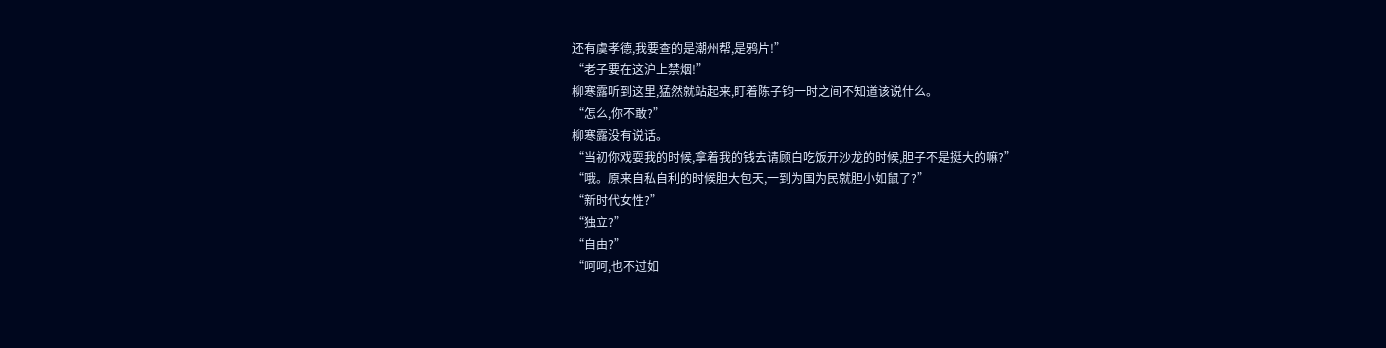还有虞孝德,我要查的是潮州帮,是鸦片!”
“老子要在这沪上禁烟!”
柳寒露听到这里,猛然就站起来,盯着陈子钧一时之间不知道该说什么。
“怎么,你不敢?”
柳寒露没有说话。
“当初你戏耍我的时候,拿着我的钱去请顾白吃饭开沙龙的时候,胆子不是挺大的嘛?”
“哦。原来自私自利的时候胆大包天,一到为国为民就胆小如鼠了?”
“新时代女性?”
“独立?”
“自由?”
“呵呵,也不过如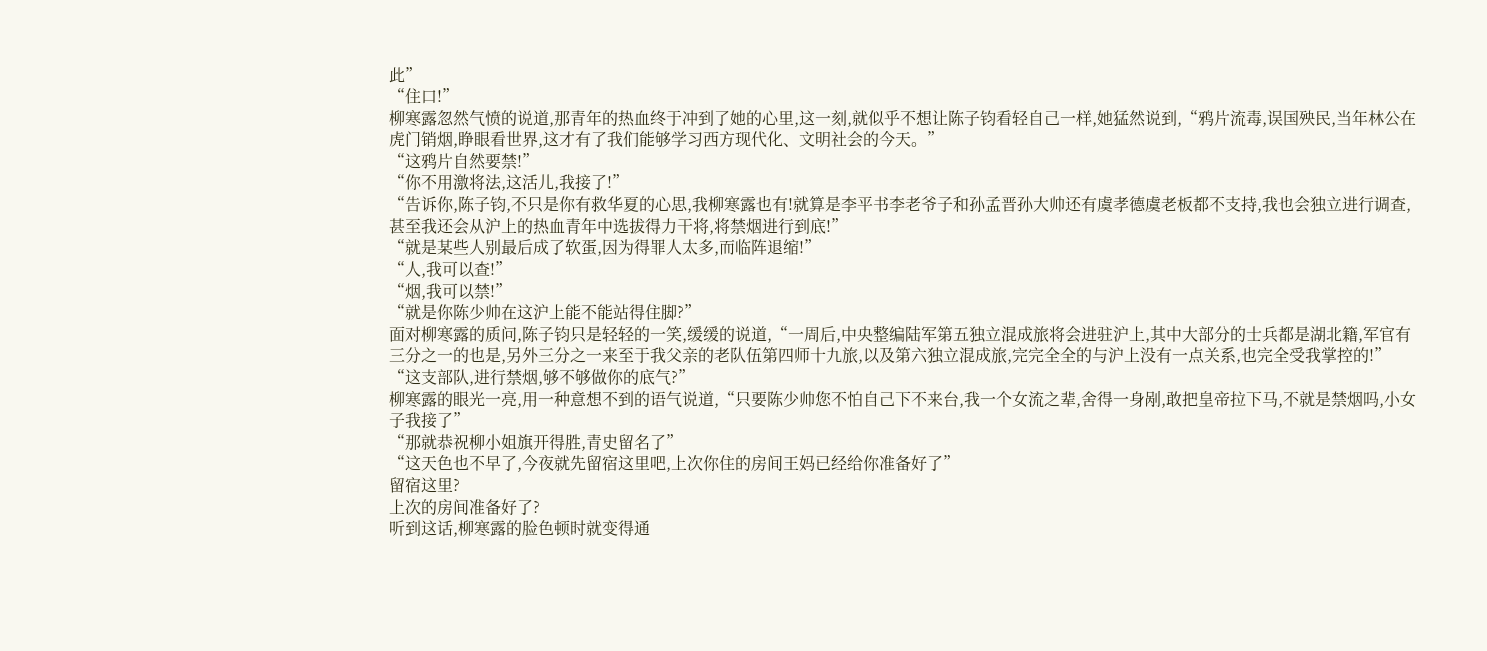此”
“住口!”
柳寒露忽然气愤的说道,那青年的热血终于冲到了她的心里,这一刻,就似乎不想让陈子钧看轻自己一样,她猛然说到,“鸦片流毒,误国殃民,当年林公在虎门销烟,睁眼看世界,这才有了我们能够学习西方现代化、文明社会的今天。”
“这鸦片自然要禁!”
“你不用激将法,这活儿,我接了!”
“告诉你,陈子钧,不只是你有救华夏的心思,我柳寒露也有!就算是李平书李老爷子和孙孟晋孙大帅还有虞孝德虞老板都不支持,我也会独立进行调查,甚至我还会从沪上的热血青年中选拔得力干将,将禁烟进行到底!”
“就是某些人别最后成了软蛋,因为得罪人太多,而临阵退缩!”
“人,我可以查!”
“烟,我可以禁!”
“就是你陈少帅在这沪上能不能站得住脚?”
面对柳寒露的质问,陈子钧只是轻轻的一笑,缓缓的说道,“一周后,中央整编陆军第五独立混成旅将会进驻沪上,其中大部分的士兵都是湖北籍,军官有三分之一的也是,另外三分之一来至于我父亲的老队伍第四师十九旅,以及第六独立混成旅,完完全全的与沪上没有一点关系,也完全受我掌控的!”
“这支部队,进行禁烟,够不够做你的底气?”
柳寒露的眼光一亮,用一种意想不到的语气说道,“只要陈少帅您不怕自己下不来台,我一个女流之辈,舍得一身剐,敢把皇帝拉下马,不就是禁烟吗,小女子我接了”
“那就恭祝柳小姐旗开得胜,青史留名了”
“这天色也不早了,今夜就先留宿这里吧,上次你住的房间王妈已经给你准备好了”
留宿这里?
上次的房间准备好了?
听到这话,柳寒露的脸色顿时就变得通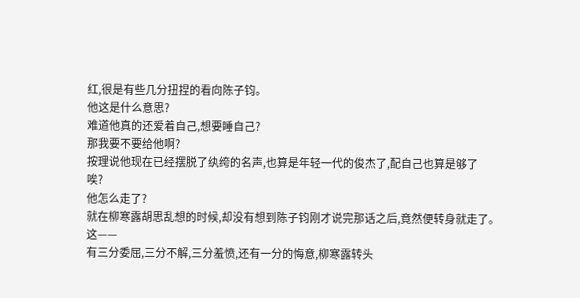红,很是有些几分扭捏的看向陈子钧。
他这是什么意思?
难道他真的还爱着自己,想要睡自己?
那我要不要给他啊?
按理说他现在已经摆脱了纨绔的名声,也算是年轻一代的俊杰了,配自己也算是够了
唉?
他怎么走了?
就在柳寒露胡思乱想的时候,却没有想到陈子钧刚才说完那话之后,竟然便转身就走了。
这——
有三分委屈,三分不解,三分羞愤,还有一分的悔意,柳寒露转头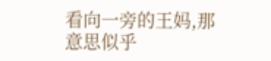看向一旁的王妈,那意思似乎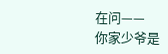在问——
你家少爷是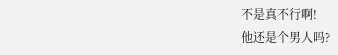不是真不行啊!
他还是个男人吗?